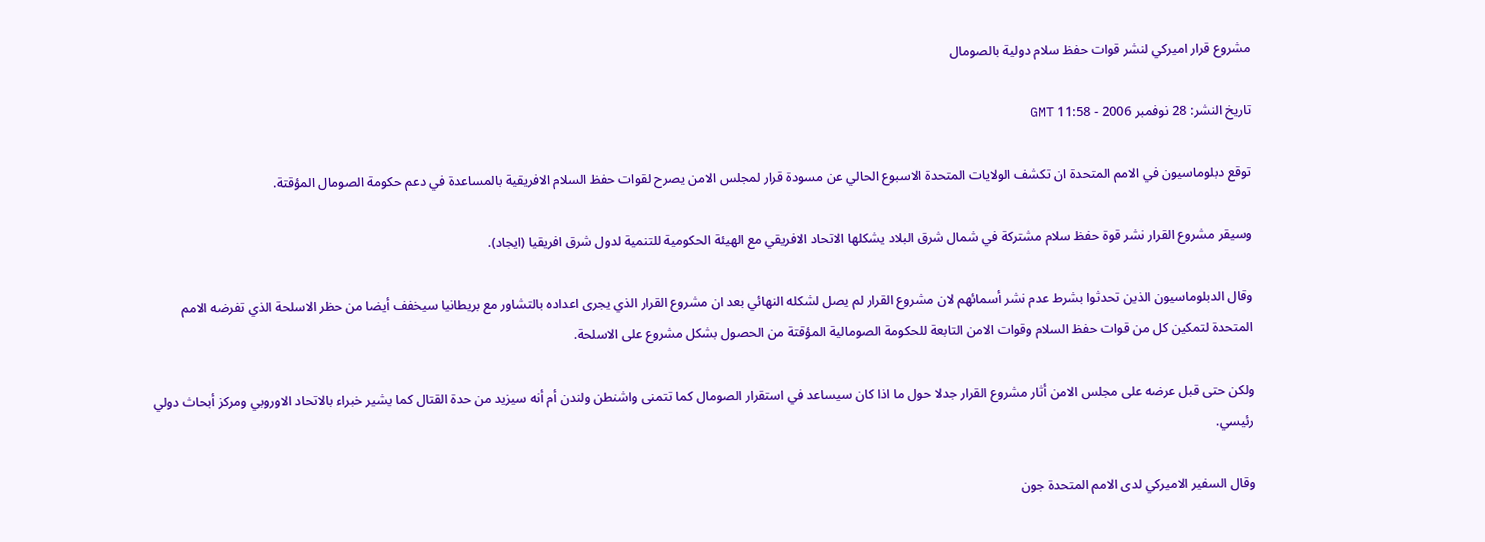مشروع قرار اميركي لنشر قوات حفظ سلام دولية بالصومال

تاريخ النشر: 28 نوفمبر 2006 - 11:58 GMT

توقع دبلوماسيون في الامم المتحدة ان تكشف الولايات المتحدة الاسبوع الحالي عن مسودة قرار لمجلس الامن يصرح لقوات حفظ السلام الافريقية بالمساعدة في دعم حكومة الصومال المؤقتة.

وسيقر مشروع القرار نشر قوة حفظ سلام مشتركة في شمال شرق البلاد يشكلها الاتحاد الافريقي مع الهيئة الحكومية للتنمية لدول شرق افريقيا (ايجاد).

وقال الدبلوماسيون الذين تحدثوا بشرط عدم نشر أسمائهم لان مشروع القرار لم يصل لشكله النهائي بعد ان مشروع القرار الذي يجرى اعداده بالتشاور مع بريطانيا سيخفف أيضا من حظر الاسلحة الذي تفرضه الامم المتحدة لتمكين كل من قوات حفظ السلام وقوات الامن التابعة للحكومة الصومالية المؤقتة من الحصول بشكل مشروع على الاسلحة.

ولكن حتى قبل عرضه على مجلس الامن أثار مشروع القرار جدلا حول ما اذا كان سيساعد في استقرار الصومال كما تتمنى واشنطن ولندن أم أنه سيزيد من حدة القتال كما يشير خبراء بالاتحاد الاوروبي ومركز أبحاث دولي رئيسي.

وقال السفير الاميركي لدى الامم المتحدة جون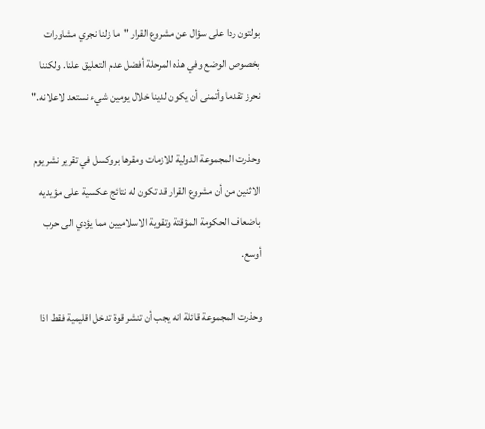بولتون ردا على سؤال عن مشروع القرار "ما زلنا نجري مشاورات بخصوص الوضع وفي هذه المرحلة أفضل عدم التعليق علنا. ولكننا نحرز تقدما وأتمنى أن يكون لدينا خلال يومين شيء نستعد لاعلانه."

وحذرت المجموعة الدولية للازمات ومقرها بروكسل في تقرير نشر يوم الاثنين من أن مشروع القرار قد تكون له نتائج عكسية على مؤيديه باضعاف الحكومة المؤقتة وتقوية الاسلاميين مما يؤدي الى حرب أوسع.

وحذرت المجموعة قائلة انه يجب أن تنشر قوة تدخل اقليمية فقط اذا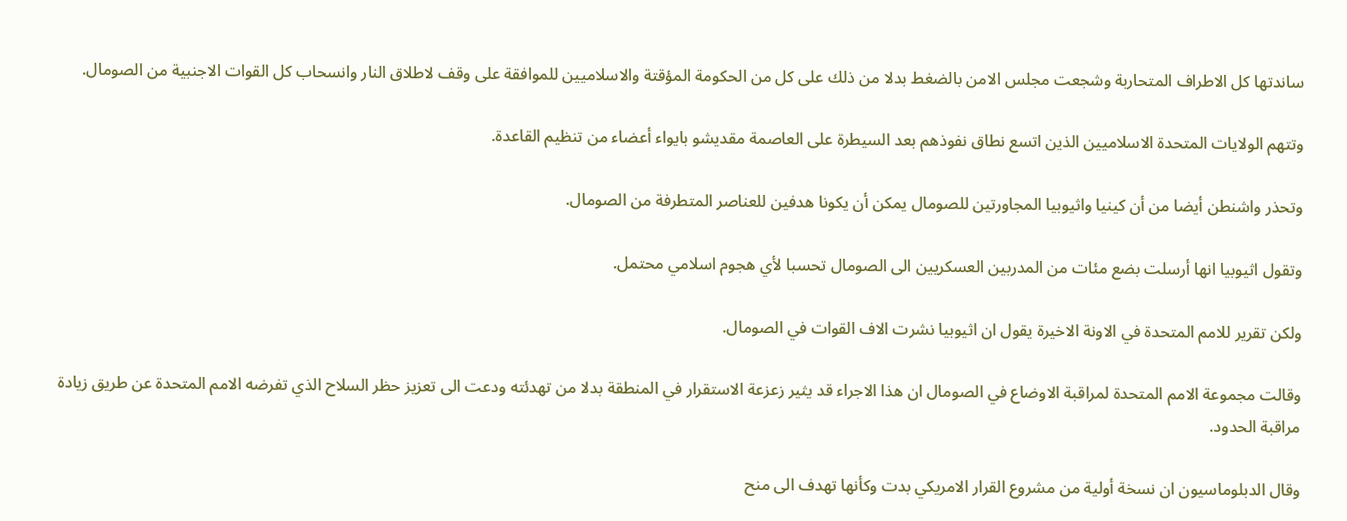ساندتها كل الاطراف المتحاربة وشجعت مجلس الامن بالضغط بدلا من ذلك على كل من الحكومة المؤقتة والاسلاميين للموافقة على وقف لاطلاق النار وانسحاب كل القوات الاجنبية من الصومال.

وتتهم الولايات المتحدة الاسلاميين الذين اتسع نطاق نفوذهم بعد السيطرة على العاصمة مقديشو بايواء أعضاء من تنظيم القاعدة.

وتحذر واشنطن أيضا من أن كينيا واثيوبيا المجاورتين للصومال يمكن أن يكونا هدفين للعناصر المتطرفة من الصومال.

وتقول اثيوبيا انها أرسلت بضع مئات من المدربين العسكريين الى الصومال تحسبا لأي هجوم اسلامي محتمل.

ولكن تقرير للامم المتحدة في الاونة الاخيرة يقول ان اثيوبيا نشرت الاف القوات في الصومال.

وقالت مجموعة الامم المتحدة لمراقبة الاوضاع في الصومال ان هذا الاجراء قد يثير زعزعة الاستقرار في المنطقة بدلا من تهدئته ودعت الى تعزيز حظر السلاح الذي تفرضه الامم المتحدة عن طريق زيادة مراقبة الحدود.

وقال الدبلوماسيون ان نسخة أولية من مشروع القرار الامريكي بدت وكأنها تهدف الى منح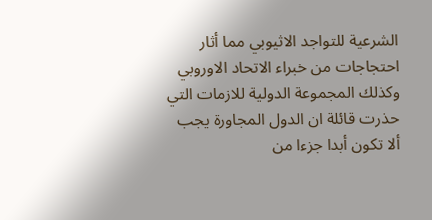الشرعية للتواجد الاثيوبي مما أثار احتجاجات من خبراء الاتحاد الاوروبي وكذلك المجموعة الدولية للازمات التي حذرت قائلة ان الدول المجاورة يجب ألا تكون أبدا جزءا من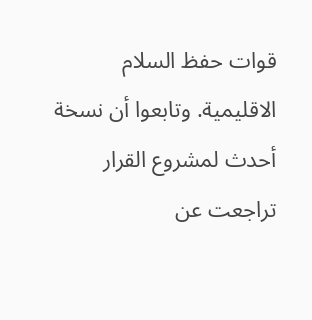قوات حفظ السلام الاقليمية. وتابعوا أن نسخة أحدث لمشروع القرار تراجعت عن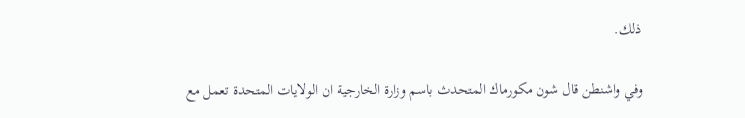ذلك.

وفي واشنطن قال شون مكورماك المتحدث باسم وزارة الخارجية ان الولايات المتحدة تعمل مع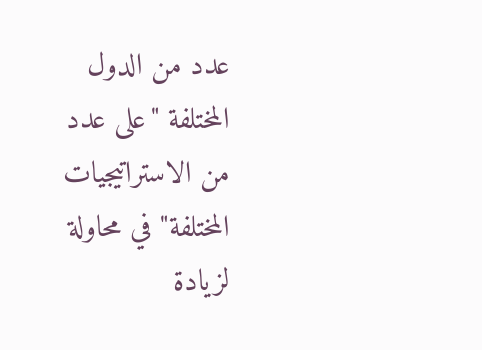عدد من الدول المختلفة "على عدد من الاستراتيجيات المختلفة" في محاولة لزيادة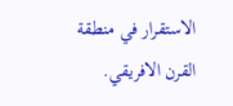الاستقرار في منطقة القرن الافريقي.